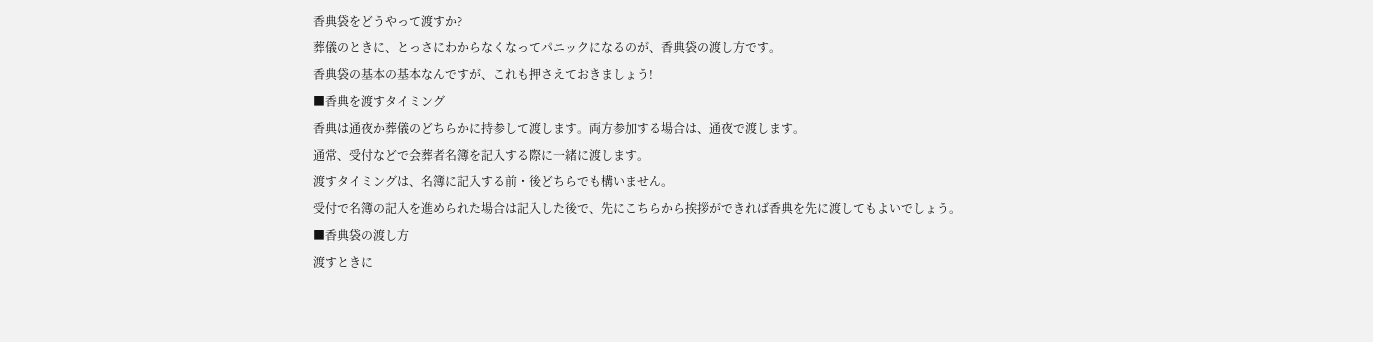香典袋をどうやって渡すか?
葬儀のときに、とっさにわからなくなってパニックになるのが、香典袋の渡し方です。
香典袋の基本の基本なんですが、これも押さえておきましょう!
■香典を渡すタイミング
香典は通夜か葬儀のどちらかに持参して渡します。両方参加する場合は、通夜で渡します。
通常、受付などで会葬者名簿を記入する際に一緒に渡します。
渡すタイミングは、名簿に記入する前・後どちらでも構いません。
受付で名簿の記入を進められた場合は記入した後で、先にこちらから挨拶ができれば香典を先に渡してもよいでしょう。
■香典袋の渡し方
渡すときに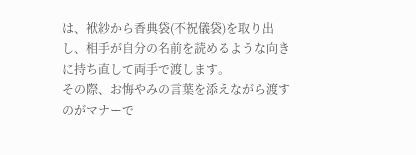は、袱紗から香典袋(不祝儀袋)を取り出し、相手が自分の名前を読めるような向きに持ち直して両手で渡します。
その際、お悔やみの言葉を添えながら渡すのがマナーで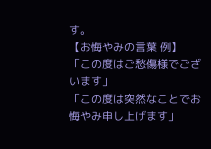す。
【お悔やみの言葉 例】
「この度はご愁傷様でございます」
「この度は突然なことでお悔やみ申し上げます」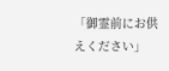「御霊前にお供えください」